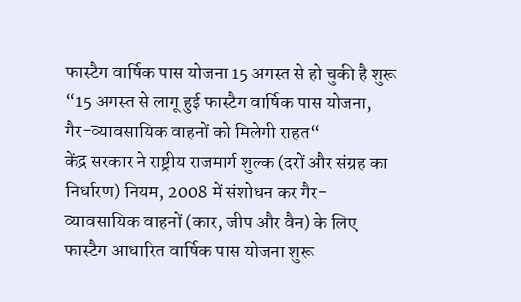फास्टैग वार्षिक पास योजना 15 अगस्त से हो चुकी है शुरू
“15 अगस्त से लागू हुई फास्टैग वार्षिक पास योजना, गैर-व्यावसायिक वाहनों को मिलेगी राहत“
केंद्र सरकार ने राष्ट्रीय राजमार्ग शुल्क (दरों और संग्रह का निर्धारण) नियम, 2008 में संशोधन कर गैर-व्यावसायिक वाहनों (कार, जीप और वैन) के लिए फास्टैग आधारित वार्षिक पास योजना शुरू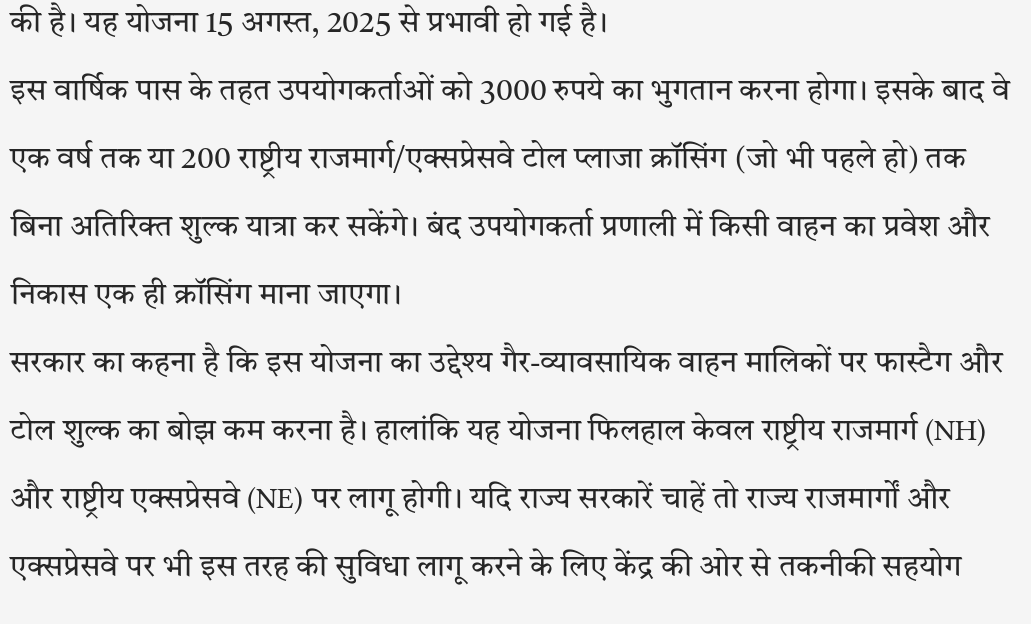की है। यह योजना 15 अगस्त, 2025 से प्रभावी हो गई है।
इस वार्षिक पास के तहत उपयोगकर्ताओं को 3000 रुपये का भुगतान करना होगा। इसके बाद वे एक वर्ष तक या 200 राष्ट्रीय राजमार्ग/एक्सप्रेसवे टोल प्लाजा क्रॉसिंग (जो भी पहले हो) तक बिना अतिरिक्त शुल्क यात्रा कर सकेंगे। बंद उपयोगकर्ता प्रणाली में किसी वाहन का प्रवेश और निकास एक ही क्रॉसिंग माना जाएगा।
सरकार का कहना है कि इस योजना का उद्देश्य गैर-व्यावसायिक वाहन मालिकों पर फास्टैग और टोल शुल्क का बोझ कम करना है। हालांकि यह योजना फिलहाल केवल राष्ट्रीय राजमार्ग (NH) और राष्ट्रीय एक्सप्रेसवे (NE) पर लागू होगी। यदि राज्य सरकारें चाहें तो राज्य राजमार्गों और एक्सप्रेसवे पर भी इस तरह की सुविधा लागू करने के लिए केंद्र की ओर से तकनीकी सहयोग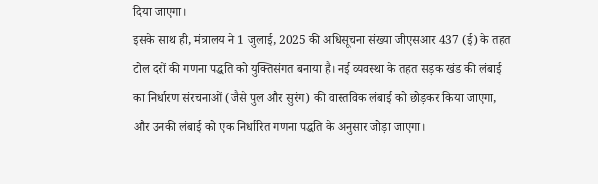दिया जाएगा।
इसके साथ ही, मंत्रालय ने 1 जुलाई, 2025 की अधिसूचना संख्या जीएसआर 437 (ई) के तहत टोल दरों की गणना पद्धति को युक्तिसंगत बनाया है। नई व्यवस्था के तहत सड़क खंड की लंबाई का निर्धारण संरचनाओं (जैसे पुल और सुरंग) की वास्तविक लंबाई को छोड़कर किया जाएगा, और उनकी लंबाई को एक निर्धारित गणना पद्धति के अनुसार जोड़ा जाएगा।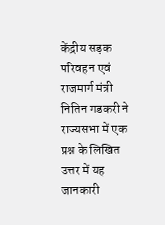केंद्रीय सड़क परिवहन एवं राजमार्ग मंत्री नितिन गडकरी ने राज्यसभा में एक प्रश्न के लिखित उत्तर में यह जानकारी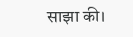साझा की।